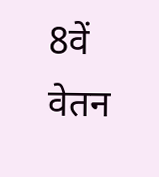8वें वेतन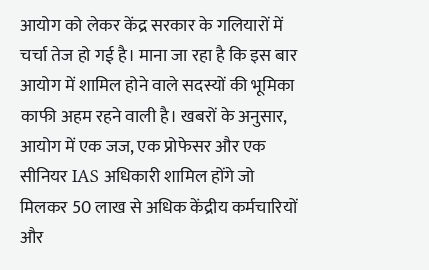आयोग को लेकर केंद्र सरकार के गलियारों में चर्चा तेज हो गई है। माना जा रहा है कि इस बार आयोग में शामिल होने वाले सदस्यों की भूमिका काफी अहम रहने वाली है। खबरों के अनुसार, आयोग में एक जज, एक प्रोफेसर और एक सीनियर IAS अधिकारी शामिल होंगे जो मिलकर 50 लाख से अधिक केंद्रीय कर्मचारियों और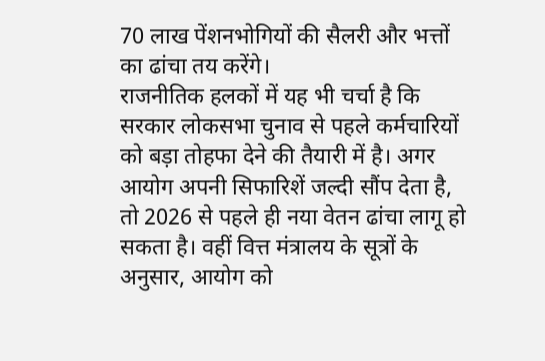70 लाख पेंशनभोगियों की सैलरी और भत्तों का ढांचा तय करेंगे।
राजनीतिक हलकों में यह भी चर्चा है कि सरकार लोकसभा चुनाव से पहले कर्मचारियों को बड़ा तोहफा देने की तैयारी में है। अगर आयोग अपनी सिफारिशें जल्दी सौंप देता है, तो 2026 से पहले ही नया वेतन ढांचा लागू हो सकता है। वहीं वित्त मंत्रालय के सूत्रों के अनुसार, आयोग को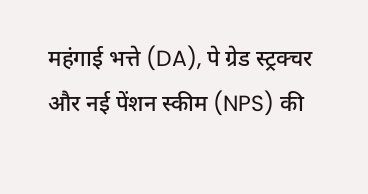महंगाई भत्ते (DA), पे ग्रेड स्ट्रक्चर और नई पेंशन स्कीम (NPS) की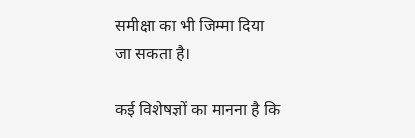समीक्षा का भी जिम्मा दिया जा सकता है।

कई विशेषज्ञों का मानना है कि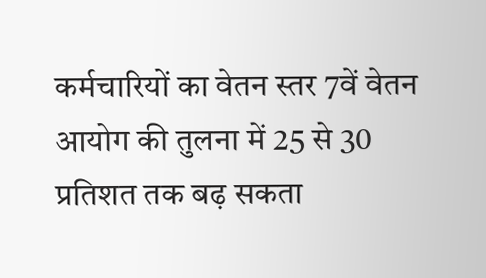कर्मचारियों का वेतन स्तर 7वें वेतन आयोग की तुलना में 25 से 30 प्रतिशत तक बढ़ सकता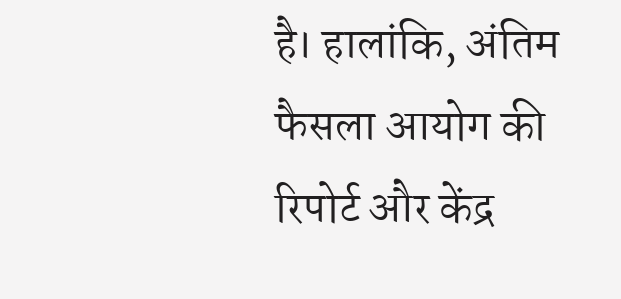है। हालांकि, अंतिम फैसला आयोग की रिपोर्ट और केंद्र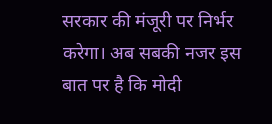सरकार की मंजूरी पर निर्भर करेगा। अब सबकी नजर इस बात पर है कि मोदी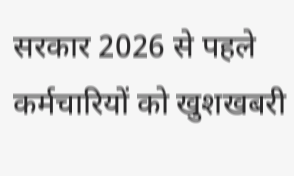सरकार 2026 से पहले कर्मचारियों को खुशखबरी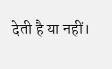देती है या नहीं।